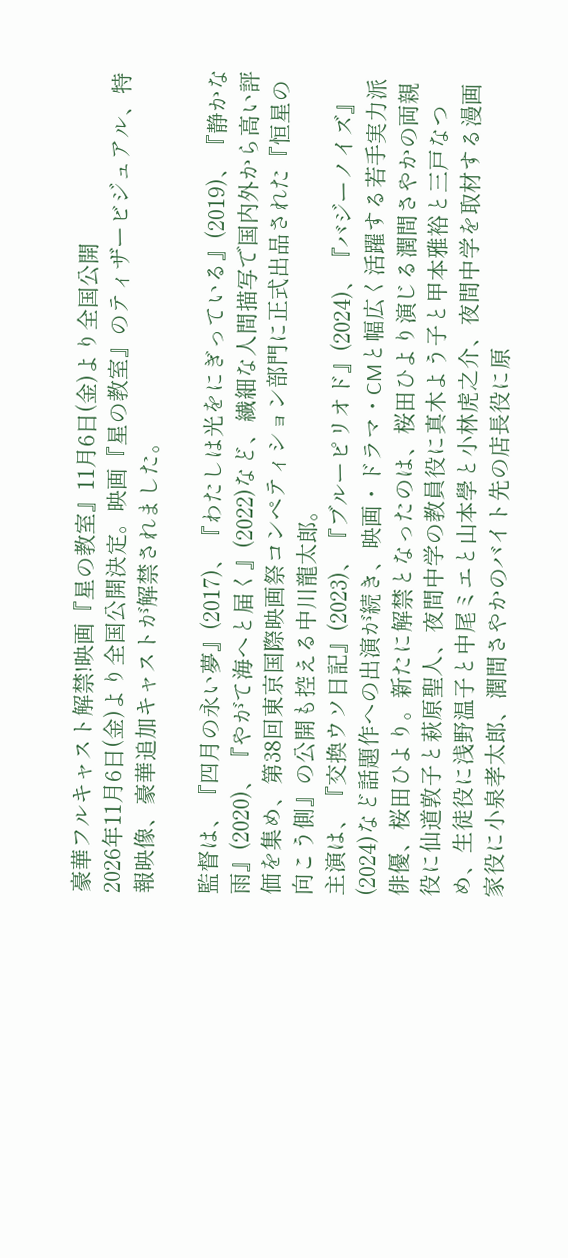豪華フルキャスト解禁!映画『星の教室』11月6日(金)より全国公開
2026年11月6日(金)より全国公開決定。映画『星の教室』のティザービジュアル、特報映像、豪華追加キャストが解禁されました。

監督は、『四月の永い夢』(2017)、『わたしは光をにぎっている』(2019)、『静かな雨』(2020)、『やがて海へと届く』(2022)など、繊細な人間描写で国内外から高い評価を集め、第38回東京国際映画祭コンペティション部門に正式出品された『恒星の向こう側』の公開も控える中川龍太郎。
主演は、『交換ウソ日記』(2023)、『ブルーピリオド』(2024)、『バジーノイズ』(2024)など話題作への出演が続き、映画・ドラマ・CMと幅広く活躍する若手実力派俳優、桜田ひより。新たに解禁となったのは、桜田ひより演じる潤間さやかの両親役に仙道敦子と萩原聖人、夜間中学の教員役に真木よう子と甲本雅裕と三戸なつめ、生徒役に浅野温子と中尾ミエと山本學と小林虎之介、夜間中学を取材する漫画家役に小泉孝太郎、潤間さやかのバイト先の店長役に原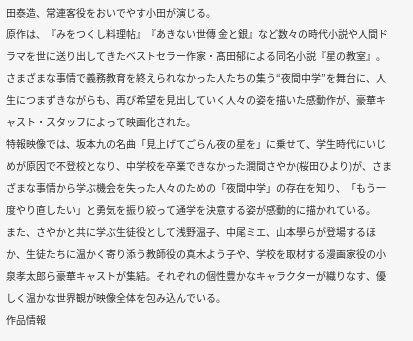田泰造、常連客役をおいでやす小田が演じる。
原作は、『みをつくし料理帖』『あきない世傳 金と銀』など数々の時代小説や人間ドラマを世に送り出してきたベストセラー作家・髙田郁による同名小説『星の教室』。さまざまな事情で義務教育を終えられなかった人たちの集う“夜間中学”を舞台に、人生につまずきながらも、再び希望を見出していく人々の姿を描いた感動作が、豪華キャスト・スタッフによって映画化された。
特報映像では、坂本九の名曲「見上げてごらん夜の星を」に乗せて、学生時代にいじめが原因で不登校となり、中学校を卒業できなかった潤間さやか(桜田ひより)が、さまざまな事情から学ぶ機会を失った人々のための「夜間中学」の存在を知り、「もう一度やり直したい」と勇気を振り絞って通学を決意する姿が感動的に描かれている。
また、さやかと共に学ぶ生徒役として浅野温子、中尾ミエ、山本學らが登場するほか、生徒たちに温かく寄り添う教師役の真木よう子や、学校を取材する漫画家役の小泉孝太郎ら豪華キャストが集結。それぞれの個性豊かなキャラクターが織りなす、優しく温かな世界観が映像全体を包み込んでいる。
作品情報